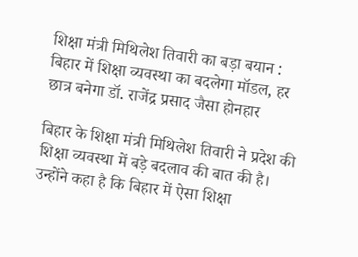शिक्षा मंत्री मिथिलेश तिवारी का बड़ा बयान : बिहार में शिक्षा व्यवस्था का बदलेगा मॉडल, हर छात्र बनेगा डॉ. राजेंद्र प्रसाद जैसा होनहार

बिहार के शिक्षा मंत्री मिथिलेश तिवारी ने प्रदेश की शिक्षा व्यवस्था में बड़े बदलाव की बात की है। उन्होंने कहा है कि बिहार में ऐसा शिक्षा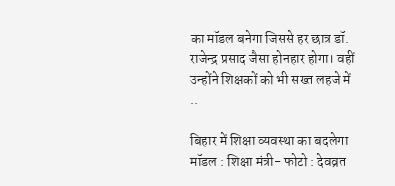का मॉडल बनेगा जिससे हर छात्र डॉ. राजेन्द्र प्रसाद जैसा होनहार होगा। वहीं उन्होंने शिक्षकों को भी सख्त लहजे में ..

बिहार में शिक्षा व्यवस्था का बदलेगा मॉडल : शिक्षा मंत्री- फोटो : देवव्रत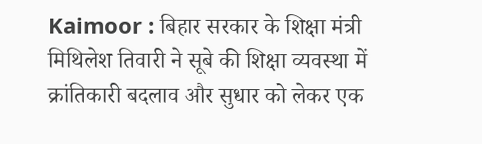Kaimoor : बिहार सरकार के शिक्षा मंत्री मिथिलेश तिवारी ने सूबे की शिक्षा व्यवस्था में क्रांतिकारी बदलाव और सुधार को लेकर एक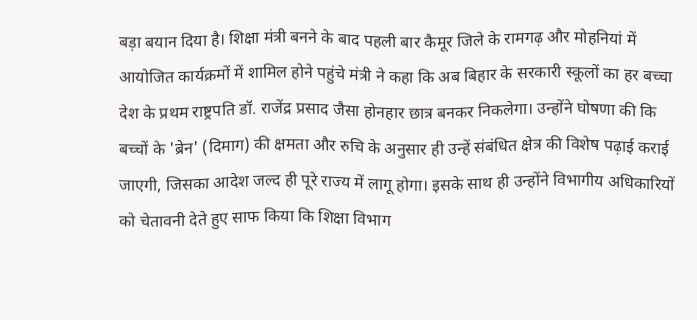बड़ा बयान दिया है। शिक्षा मंत्री बनने के बाद पहली बार कैमूर जिले के रामगढ़ और मोहनियां में आयोजित कार्यक्रमों में शामिल होने पहुंचे मंत्री ने कहा कि अब बिहार के सरकारी स्कूलों का हर बच्चा देश के प्रथम राष्ट्रपति डॉ. राजेंद्र प्रसाद जैसा होनहार छात्र बनकर निकलेगा। उन्होंने घोषणा की कि बच्चों के 'ब्रेन' (दिमाग) की क्षमता और रुचि के अनुसार ही उन्हें संबंधित क्षेत्र की विशेष पढ़ाई कराई जाएगी, जिसका आदेश जल्द ही पूरे राज्य में लागू होगा। इसके साथ ही उन्होंने विभागीय अधिकारियों को चेतावनी देते हुए साफ किया कि शिक्षा विभाग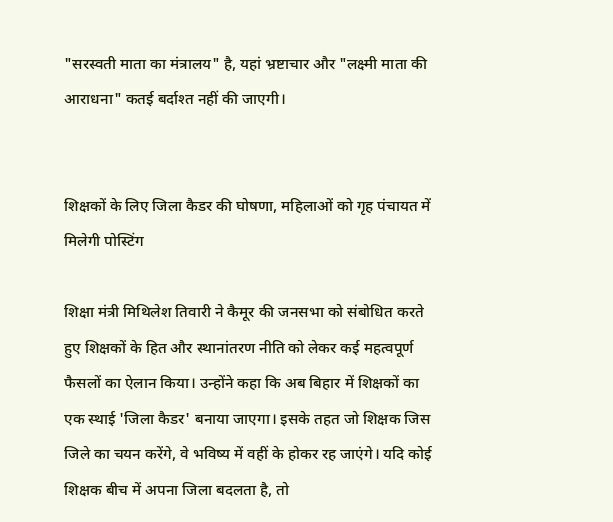"सरस्वती माता का मंत्रालय" है, यहां भ्रष्टाचार और "लक्ष्मी माता की आराधना" कतई बर्दाश्त नहीं की जाएगी।


शिक्षकों के लिए जिला कैडर की घोषणा, महिलाओं को गृह पंचायत में मिलेगी पोस्टिंग

शिक्षा मंत्री मिथिलेश तिवारी ने कैमूर की जनसभा को संबोधित करते हुए शिक्षकों के हित और स्थानांतरण नीति को लेकर कई महत्वपूर्ण फैसलों का ऐलान किया। उन्होंने कहा कि अब बिहार में शिक्षकों का एक स्थाई 'जिला कैडर' बनाया जाएगा। इसके तहत जो शिक्षक जिस जिले का चयन करेंगे, वे भविष्य में वहीं के होकर रह जाएंगे। यदि कोई शिक्षक बीच में अपना जिला बदलता है, तो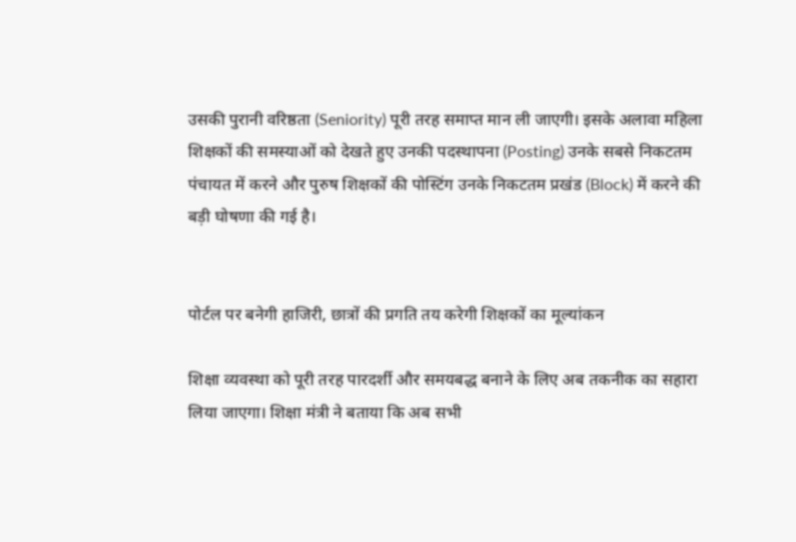उसकी पुरानी वरिष्ठता (Seniority) पूरी तरह समाप्त मान ली जाएगी। इसके अलावा महिला शिक्षकों की समस्याओं को देखते हुए उनकी पदस्थापना (Posting) उनके सबसे निकटतम पंचायत में करने और पुरुष शिक्षकों की पोस्टिंग उनके निकटतम प्रखंड (Block) में करने की बड़ी घोषणा की गई है।


पोर्टल पर बनेगी हाजिरी, छात्रों की प्रगति तय करेगी शिक्षकों का मूल्यांकन

शिक्षा व्यवस्था को पूरी तरह पारदर्शी और समयबद्ध बनाने के लिए अब तकनीक का सहारा लिया जाएगा। शिक्षा मंत्री ने बताया कि अब सभी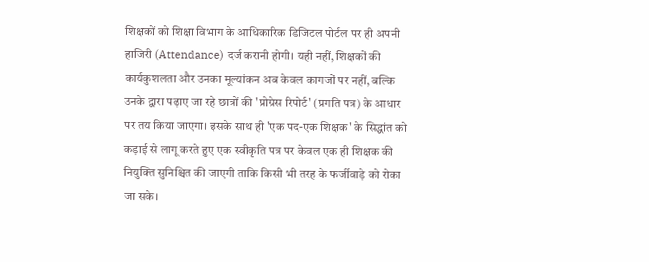शिक्षकों को शिक्षा विभाग के आधिकारिक डिजिटल पोर्टल पर ही अपनी हाजिरी (Attendance) दर्ज करानी होगी। यही नहीं, शिक्षकों की कार्यकुशलता और उनका मूल्यांकन अब केवल कागजों पर नहीं, बल्कि उनके द्वारा पढ़ाए जा रहे छात्रों की 'प्रोग्रेस रिपोर्ट' (प्रगति पत्र) के आधार पर तय किया जाएगा। इसके साथ ही 'एक पद-एक शिक्षक' के सिद्धांत को कड़ाई से लागू करते हुए एक स्वीकृति पत्र पर केवल एक ही शिक्षक की नियुक्ति सुनिश्चित की जाएगी ताकि किसी भी तरह के फर्जीवाड़े को रोका जा सके।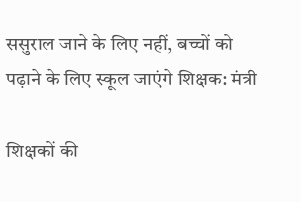ससुराल जाने के लिए नहीं, बच्चों को पढ़ाने के लिए स्कूल जाएंगे शिक्षक: मंत्री

शिक्षकों की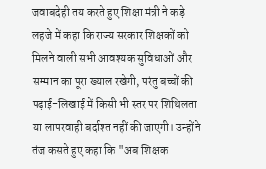जवाबदेही तय करते हुए शिक्षा मंत्री ने कड़े लहजे में कहा कि राज्य सरकार शिक्षकों को मिलने वाली सभी आवश्यक सुविधाओं और सम्मान का पूरा ख्याल रखेगी, परंतु बच्चों की पढ़ाई-लिखाई में किसी भी स्तर पर शिथिलता या लापरवाही बर्दाश्त नहीं की जाएगी। उन्होंने तंज कसते हुए कहा कि "अब शिक्षक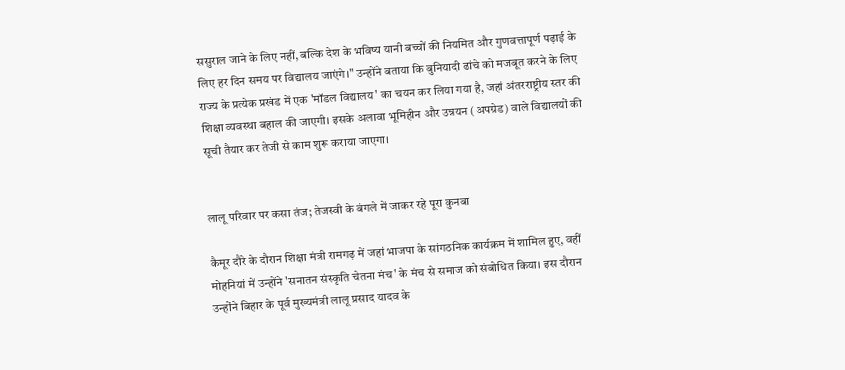ससुराल जाने के लिए नहीं, बल्कि देश के भविष्य यानी बच्चों की नियमित और गुणवत्तापूर्ण पढ़ाई के लिए हर दिन समय पर विद्यालय जाएंगे।" उन्होंने बताया कि बुनियादी ढांचे को मजबूत करने के लिए राज्य के प्रत्येक प्रखंड में एक 'मॉडल विद्यालय' का चयन कर लिया गया है, जहां अंतरराष्ट्रीय स्तर की शिक्षा व्यवस्था बहाल की जाएगी। इसके अलावा भूमिहीन और उन्नयन (अपग्रेड) वाले विद्यालयों की सूची तैयार कर तेजी से काम शुरू कराया जाएगा।


लालू परिवार पर कसा तंज; तेजस्वी के बंगले में जाकर रहे पूरा कुनबा

कैमूर दौरे के दौरान शिक्षा मंत्री रामगढ़ में जहां भाजपा के सांगठनिक कार्यक्रम में शामिल हुए, वहीं मोहनियां में उन्होंने 'सनातन संस्कृति चेतना मंच' के मंच से समाज को संबोधित किया। इस दौरान उन्होंने बिहार के पूर्व मुख्यमंत्री लालू प्रसाद यादव के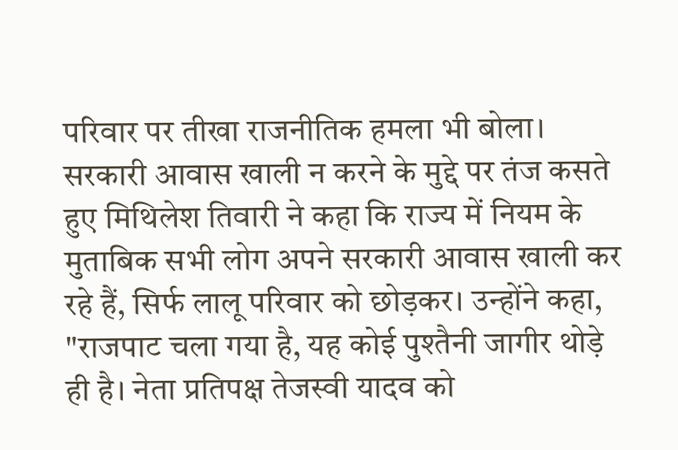परिवार पर तीखा राजनीतिक हमला भी बोला। सरकारी आवास खाली न करने के मुद्दे पर तंज कसते हुए मिथिलेश तिवारी ने कहा कि राज्य में नियम के मुताबिक सभी लोग अपने सरकारी आवास खाली कर रहे हैं, सिर्फ लालू परिवार को छोड़कर। उन्होंने कहा, "राजपाट चला गया है, यह कोई पुश्तैनी जागीर थोड़े ही है। नेता प्रतिपक्ष तेजस्वी यादव को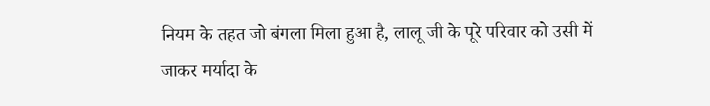नियम के तहत जो बंगला मिला हुआ है, लालू जी के पूरे परिवार को उसी में जाकर मर्यादा के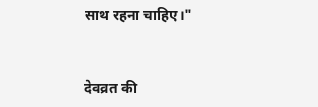साथ रहना चाहिए।"


देवव्रत की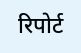रिपोर्ट